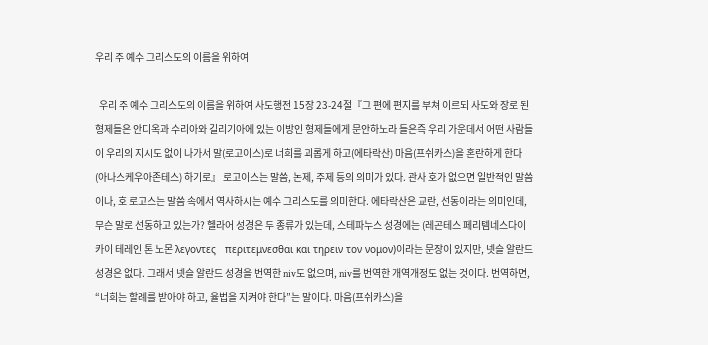우리 주 예수 그리스도의 이름을 위하여

  우리 주 예수 그리스도의 이름을 위하여 사도행전 15장 23-24절『그 편에 편지를 부쳐 이르되 사도와 장로 된 형제들은 안디옥과 수리아와 길리기아에 있는 이방인 형제들에게 문안하노라 들은즉 우리 가운데서 어떤 사람들이 우리의 지시도 없이 나가서 말(로고이스)로 너희를 괴롭게 하고(에타락산) 마음(프쉬카스)을 혼란하게 한다(아나스케우아존테스) 하기로』 로고이스는 말씀, 논제, 주제 등의 의미가 있다. 관사 호가 없으면 일반적인 말씀이나, 호 로고스는 말씀 속에서 역사하시는 예수 그리스도를 의미한다. 에타락산은 교란, 선동이라는 의미인데, 무슨 말로 선동하고 있는가? 헬라어 성경은 두 종류가 있는데, 스테파누스 성경에는 (레곤테스 페리템네스다이 카이 테레인 톤 노몬 λεγοντες   περιτεμνεσθαι και τηρειν τον νομον)이라는 문장이 있지만, 넷슬 알란드 성경은 없다. 그래서 넷슬 알란드 성경을 번역한 niv도 없으며, niv를 번역한 개역개정도 없는 것이다. 번역하면, “너희는 할례를 받아야 하고, 율법을 지켜야 한다”는 말이다. 마음(프쉬카스)을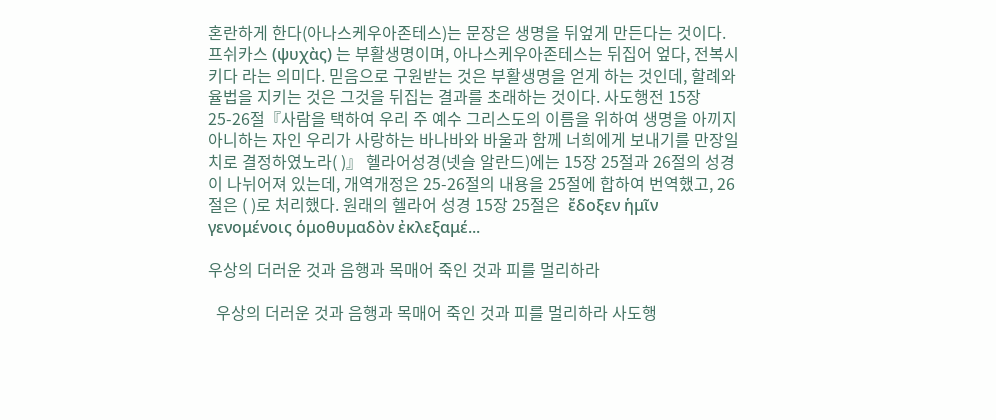혼란하게 한다(아나스케우아존테스)는 문장은 생명을 뒤엎게 만든다는 것이다. 프쉬카스 (ψυχὰς) 는 부활생명이며, 아나스케우아존테스는 뒤집어 엎다, 전복시키다 라는 의미다. 믿음으로 구원받는 것은 부활생명을 얻게 하는 것인데, 할례와 율법을 지키는 것은 그것을 뒤집는 결과를 초래하는 것이다. 사도행전 15장 25-26절『사람을 택하여 우리 주 예수 그리스도의 이름을 위하여 생명을 아끼지 아니하는 자인 우리가 사랑하는 바나바와 바울과 함께 너희에게 보내기를 만장일치로 결정하였노라( )』 헬라어성경(넷슬 알란드)에는 15장 25절과 26절의 성경이 나뉘어져 있는데, 개역개정은 25-26절의 내용을 25절에 합하여 번역했고, 26절은 ( )로 처리했다. 원래의 헬라어 성경 15장 25절은  ἔδοξεν ἡμῖν γενομένοις ὁμοθυμαδὸν ἐκλεξαμέ...

우상의 더러운 것과 음행과 목매어 죽인 것과 피를 멀리하라

  우상의 더러운 것과 음행과 목매어 죽인 것과 피를 멀리하라 사도행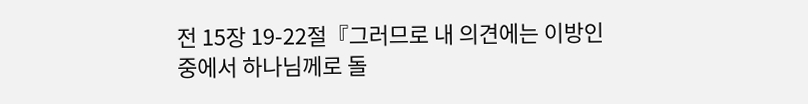전 15장 19-22절『그러므로 내 의견에는 이방인 중에서 하나님께로 돌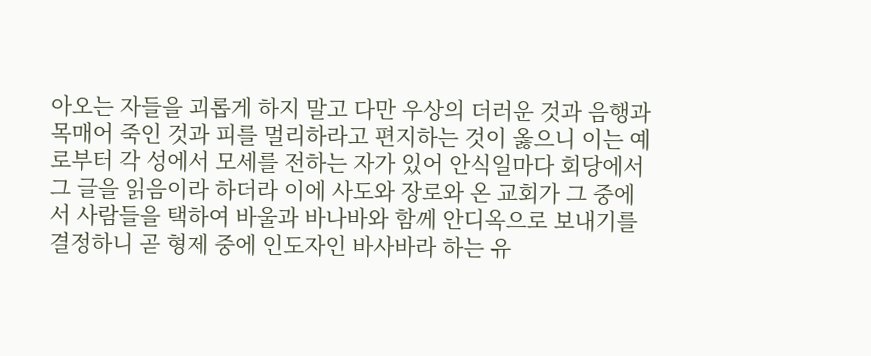아오는 자들을 괴롭게 하지 말고 다만 우상의 더러운 것과 음행과 목매어 죽인 것과 피를 멀리하라고 편지하는 것이 옳으니 이는 예로부터 각 성에서 모세를 전하는 자가 있어 안식일마다 회당에서 그 글을 읽음이라 하더라 이에 사도와 장로와 온 교회가 그 중에서 사람들을 택하여 바울과 바나바와 함께 안디옥으로 보내기를 결정하니 곧 형제 중에 인도자인 바사바라 하는 유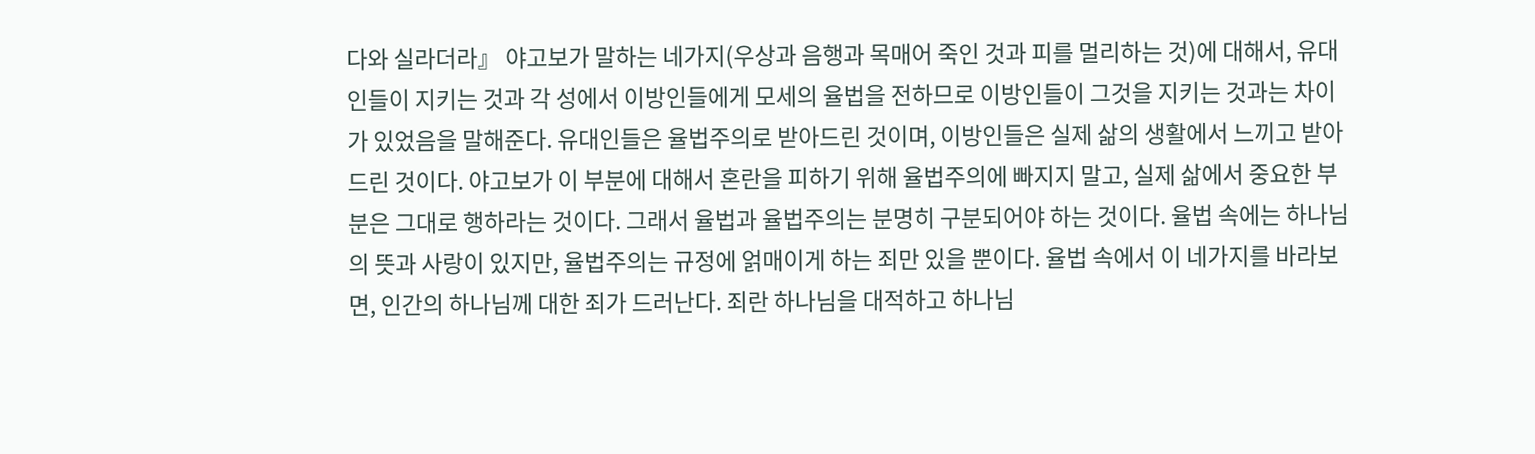다와 실라더라』 야고보가 말하는 네가지(우상과 음행과 목매어 죽인 것과 피를 멀리하는 것)에 대해서, 유대인들이 지키는 것과 각 성에서 이방인들에게 모세의 율법을 전하므로 이방인들이 그것을 지키는 것과는 차이가 있었음을 말해준다. 유대인들은 율법주의로 받아드린 것이며, 이방인들은 실제 삶의 생활에서 느끼고 받아드린 것이다. 야고보가 이 부분에 대해서 혼란을 피하기 위해 율법주의에 빠지지 말고, 실제 삶에서 중요한 부분은 그대로 행하라는 것이다. 그래서 율법과 율법주의는 분명히 구분되어야 하는 것이다. 율법 속에는 하나님의 뜻과 사랑이 있지만, 율법주의는 규정에 얽매이게 하는 죄만 있을 뿐이다. 율법 속에서 이 네가지를 바라보면, 인간의 하나님께 대한 죄가 드러난다. 죄란 하나님을 대적하고 하나님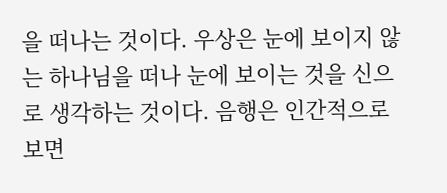을 떠나는 것이다. 우상은 눈에 보이지 않는 하나님을 떠나 눈에 보이는 것을 신으로 생각하는 것이다. 음행은 인간적으로 보면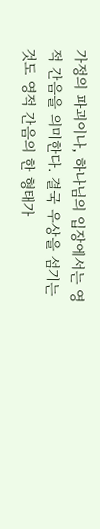가정의 파괴이나, 하나님의 입장에서는 영적 간음을 의미한다. 결국 우상을 섬기는 것도 영적 간음의 한 형태가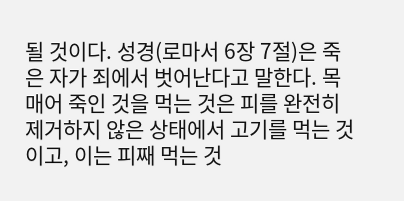될 것이다. 성경(로마서 6장 7절)은 죽은 자가 죄에서 벗어난다고 말한다. 목매어 죽인 것을 먹는 것은 피를 완전히 제거하지 않은 상태에서 고기를 먹는 것이고, 이는 피째 먹는 것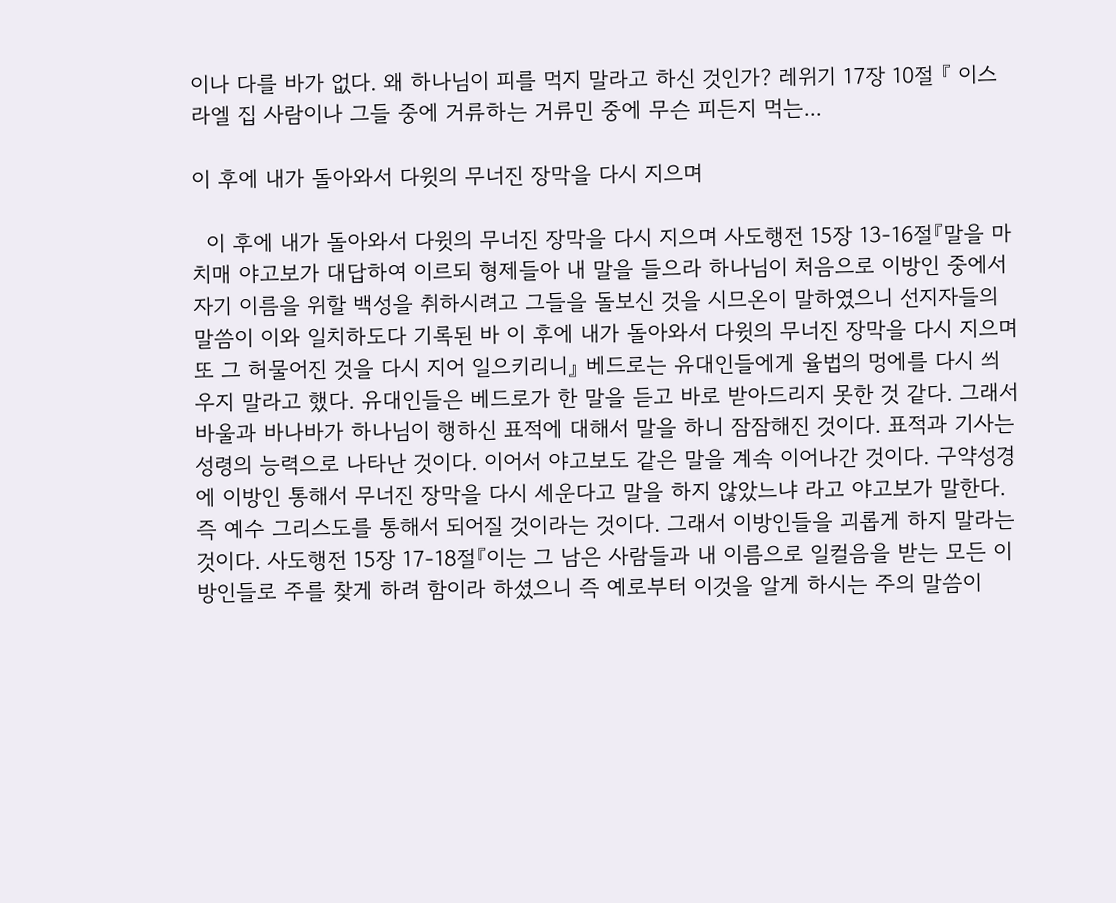이나 다를 바가 없다. 왜 하나님이 피를 먹지 말라고 하신 것인가? 레위기 17장 10절 『 이스라엘 집 사람이나 그들 중에 거류하는 거류민 중에 무슨 피든지 먹는...

이 후에 내가 돌아와서 다윗의 무너진 장막을 다시 지으며

  이 후에 내가 돌아와서 다윗의 무너진 장막을 다시 지으며 사도행전 15장 13-16절『말을 마치매 야고보가 대답하여 이르되 형제들아 내 말을 들으라 하나님이 처음으로 이방인 중에서 자기 이름을 위할 백성을 취하시려고 그들을 돌보신 것을 시므온이 말하였으니 선지자들의 말씀이 이와 일치하도다 기록된 바 이 후에 내가 돌아와서 다윗의 무너진 장막을 다시 지으며 또 그 허물어진 것을 다시 지어 일으키리니』 베드로는 유대인들에게 율법의 멍에를 다시 씌우지 말라고 했다. 유대인들은 베드로가 한 말을 듣고 바로 받아드리지 못한 것 같다. 그래서 바울과 바나바가 하나님이 행하신 표적에 대해서 말을 하니 잠잠해진 것이다. 표적과 기사는 성령의 능력으로 나타난 것이다. 이어서 야고보도 같은 말을 계속 이어나간 것이다. 구약성경에 이방인 통해서 무너진 장막을 다시 세운다고 말을 하지 않았느냐 라고 야고보가 말한다. 즉 예수 그리스도를 통해서 되어질 것이라는 것이다. 그래서 이방인들을 괴롭게 하지 말라는 것이다. 사도행전 15장 17-18절『이는 그 남은 사람들과 내 이름으로 일컬음을 받는 모든 이방인들로 주를 찾게 하려 함이라 하셨으니 즉 예로부터 이것을 알게 하시는 주의 말씀이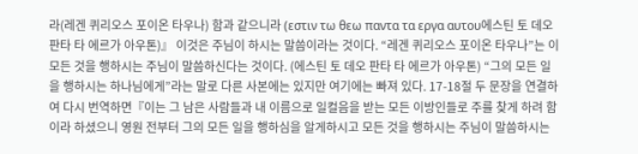라(레겐 퀴리오스 포이온 타우나) 함과 같으니라 (εστιν τω θεω παντα τα εργα αυτου에스틴 토 데오 판타 타 에르가 아우톤)』 이것은 주님이 하시는 말씀이라는 것이다. “레겐 퀴리오스 포이온 타우나”는 이 모든 것을 행하시는 주님이 말씀하신다는 것이다. (에스틴 토 데오 판타 타 에르가 아우톤) “그의 모든 일을 행하시는 하나님에게”라는 말로 다른 사본에는 있지만 여기에는 빠져 있다. 17-18절 두 문장을 연결하여 다시 번역하면『이는 그 남은 사람들과 내 이름으로 일컬음을 받는 모든 이방인들로 주를 찾게 하려 함이라 하셨으니 영원 전부터 그의 모든 일을 행하심을 알게하시고 모든 것을 행하시는 주님이 말씀하시는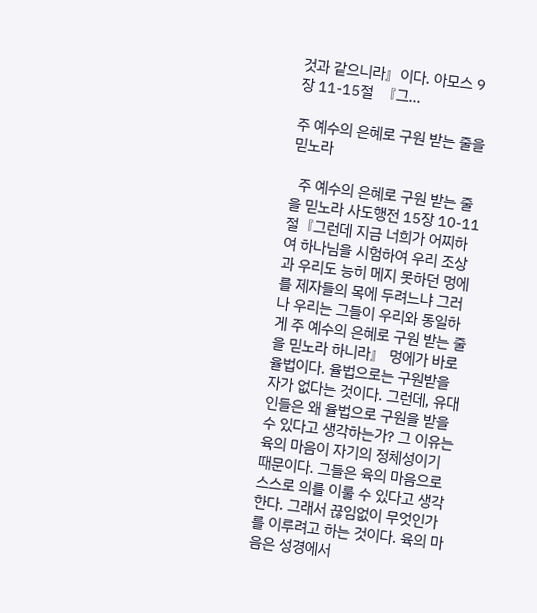것과 같으니라』이다. 아모스 9장 11-15절  『그...

주 예수의 은혜로 구원 받는 줄을 믿노라

  주 예수의 은혜로 구원 받는 줄을 믿노라 사도행전 15장 10-11절『그런데 지금 너희가 어찌하여 하나님을 시험하여 우리 조상과 우리도 능히 메지 못하던 멍에를 제자들의 목에 두려느냐 그러나 우리는 그들이 우리와 동일하게 주 예수의 은혜로 구원 받는 줄을 믿노라 하니라』 멍에가 바로 율법이다. 율법으로는 구원받을 자가 없다는 것이다. 그런데, 유대인들은 왜 율법으로 구원을 받을 수 있다고 생각하는가? 그 이유는 육의 마음이 자기의 정체성이기 때문이다. 그들은 육의 마음으로 스스로 의를 이룰 수 있다고 생각한다. 그래서 끊임없이 무엇인가를 이루려고 하는 것이다. 육의 마음은 성경에서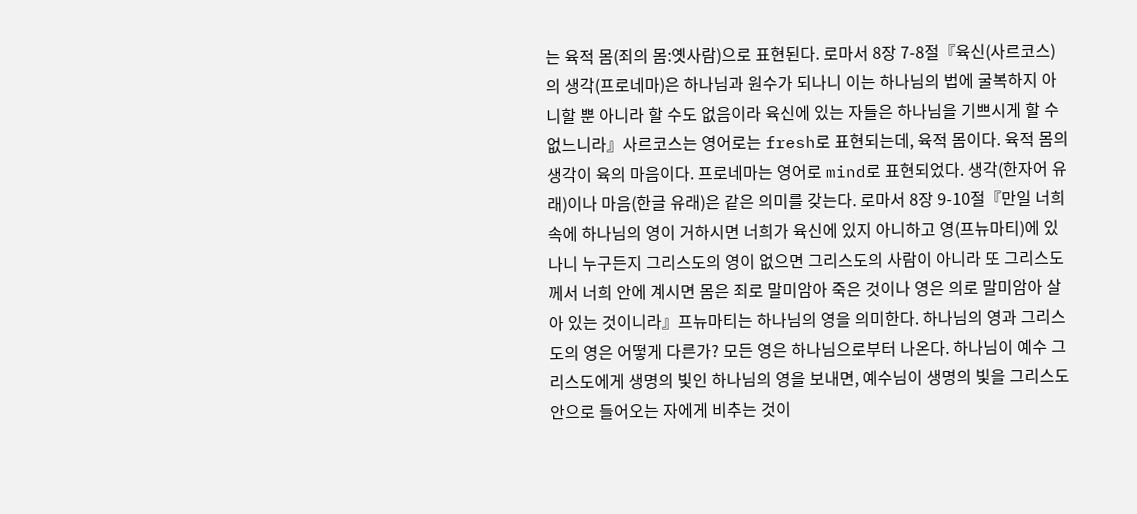는 육적 몸(죄의 몸:옛사람)으로 표현된다. 로마서 8장 7-8절『육신(사르코스)의 생각(프로네마)은 하나님과 원수가 되나니 이는 하나님의 법에 굴복하지 아니할 뿐 아니라 할 수도 없음이라 육신에 있는 자들은 하나님을 기쁘시게 할 수 없느니라』사르코스는 영어로는 fresh로 표현되는데, 육적 몸이다. 육적 몸의 생각이 육의 마음이다. 프로네마는 영어로 mind로 표현되었다. 생각(한자어 유래)이나 마음(한글 유래)은 같은 의미를 갖는다. 로마서 8장 9-10절『만일 너희 속에 하나님의 영이 거하시면 너희가 육신에 있지 아니하고 영(프뉴마티)에 있나니 누구든지 그리스도의 영이 없으면 그리스도의 사람이 아니라 또 그리스도께서 너희 안에 계시면 몸은 죄로 말미암아 죽은 것이나 영은 의로 말미암아 살아 있는 것이니라』프뉴마티는 하나님의 영을 의미한다. 하나님의 영과 그리스도의 영은 어떻게 다른가? 모든 영은 하나님으로부터 나온다. 하나님이 예수 그리스도에게 생명의 빛인 하나님의 영을 보내면, 예수님이 생명의 빛을 그리스도 안으로 들어오는 자에게 비추는 것이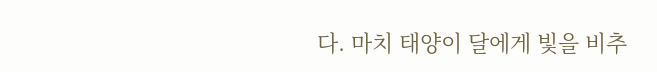다. 마치 태양이 달에게 빛을 비추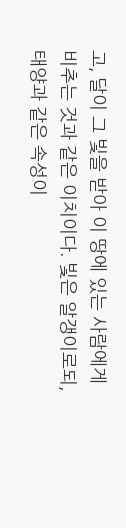고, 달이 그 빛을 받아 이 땅에 있는 사람에게 비추는 것과 같은 이치이다. 빛은 알갱이로되, 태양과 같은 속성이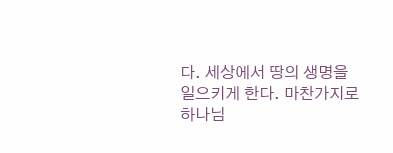다. 세상에서 땅의 생명을 일으키게 한다. 마찬가지로 하나님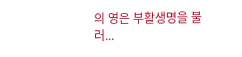의 영은 부활생명을 불러...